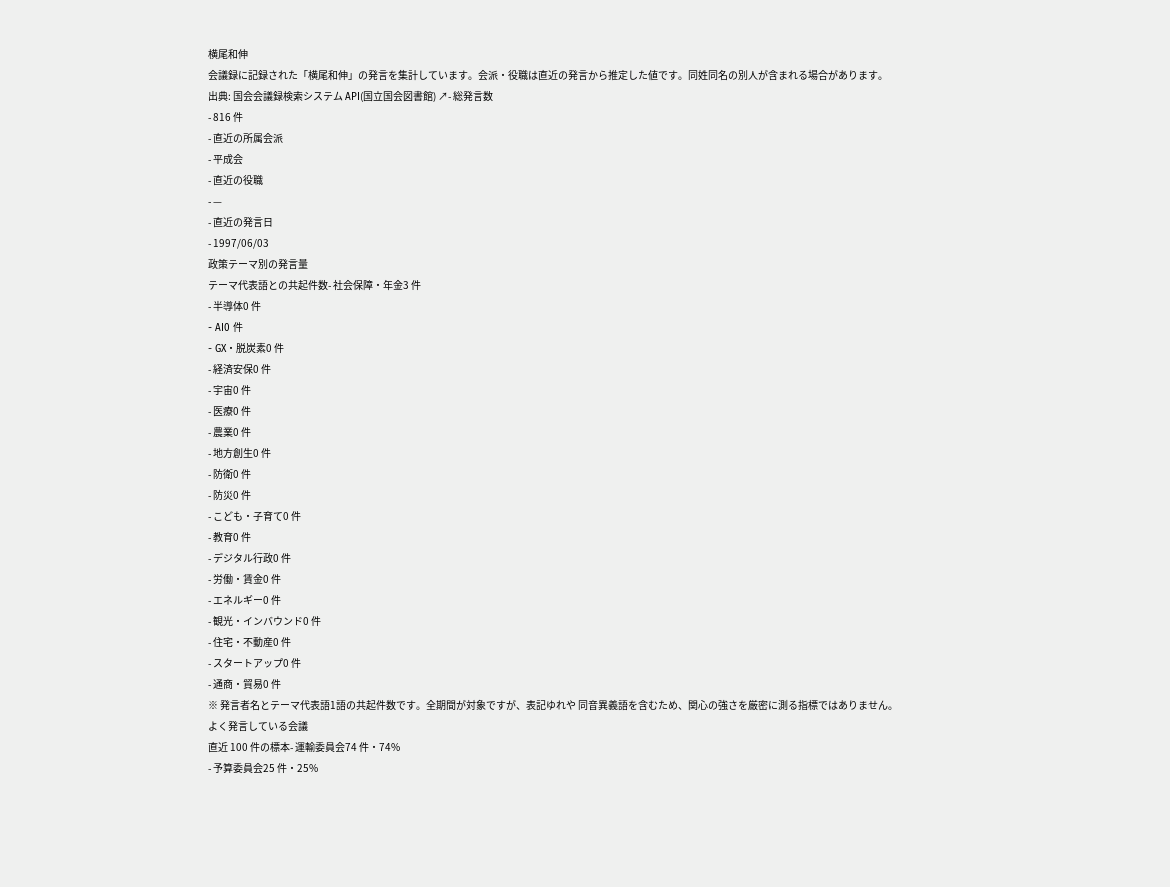横尾和伸
会議録に記録された「横尾和伸」の発言を集計しています。会派・役職は直近の発言から推定した値です。同姓同名の別人が含まれる場合があります。
出典: 国会会議録検索システム API(国立国会図書館) ↗- 総発言数
- 816 件
- 直近の所属会派
- 平成会
- 直近の役職
- —
- 直近の発言日
- 1997/06/03
政策テーマ別の発言量
テーマ代表語との共起件数- 社会保障・年金3 件
- 半導体0 件
- AI0 件
- GX・脱炭素0 件
- 経済安保0 件
- 宇宙0 件
- 医療0 件
- 農業0 件
- 地方創生0 件
- 防衛0 件
- 防災0 件
- こども・子育て0 件
- 教育0 件
- デジタル行政0 件
- 労働・賃金0 件
- エネルギー0 件
- 観光・インバウンド0 件
- 住宅・不動産0 件
- スタートアップ0 件
- 通商・貿易0 件
※ 発言者名とテーマ代表語1語の共起件数です。全期間が対象ですが、表記ゆれや 同音異義語を含むため、関心の強さを厳密に測る指標ではありません。
よく発言している会議
直近 100 件の標本- 運輸委員会74 件・74%
- 予算委員会25 件・25%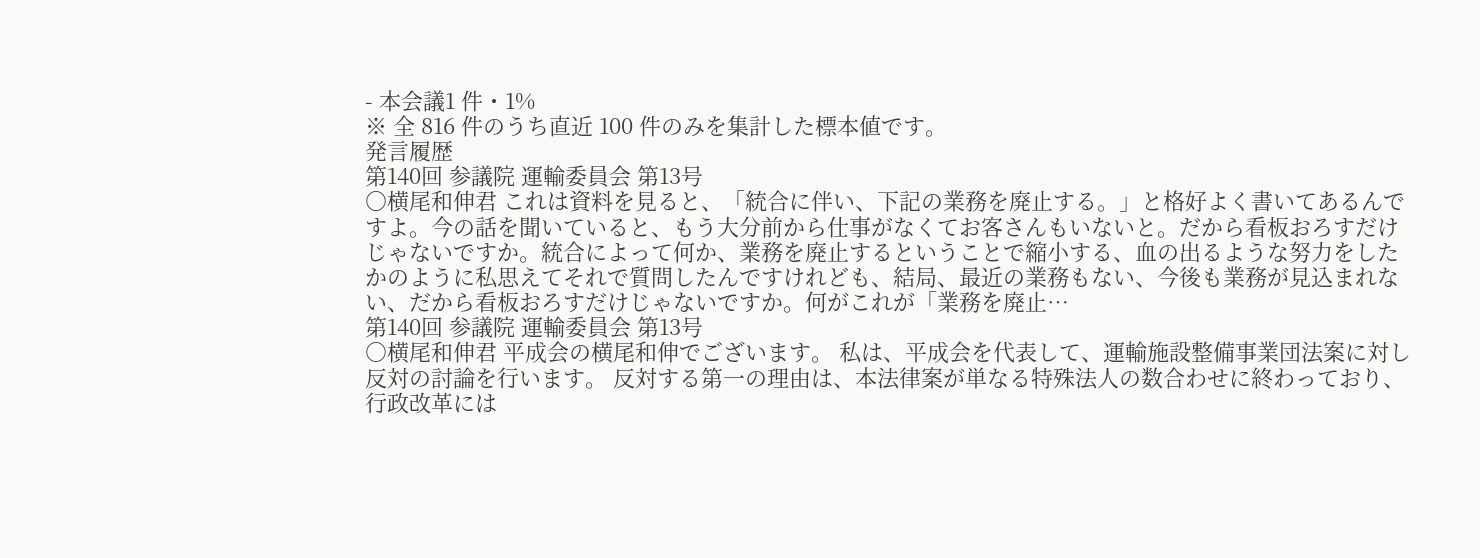- 本会議1 件・1%
※ 全 816 件のうち直近 100 件のみを集計した標本値です。
発言履歴
第140回 参議院 運輸委員会 第13号
○横尾和伸君 これは資料を見ると、「統合に伴い、下記の業務を廃止する。」と格好よく書いてあるんですよ。今の話を聞いていると、もう大分前から仕事がなくてお客さんもいないと。だから看板おろすだけじゃないですか。統合によって何か、業務を廃止するということで縮小する、血の出るような努力をしたかのように私思えてそれで質問したんですけれども、結局、最近の業務もない、今後も業務が見込まれない、だから看板おろすだけじゃないですか。何がこれが「業務を廃止…
第140回 参議院 運輸委員会 第13号
○横尾和伸君 平成会の横尾和伸でございます。 私は、平成会を代表して、運輸施設整備事業団法案に対し反対の討論を行います。 反対する第一の理由は、本法律案が単なる特殊法人の数合わせに終わっており、行政改革には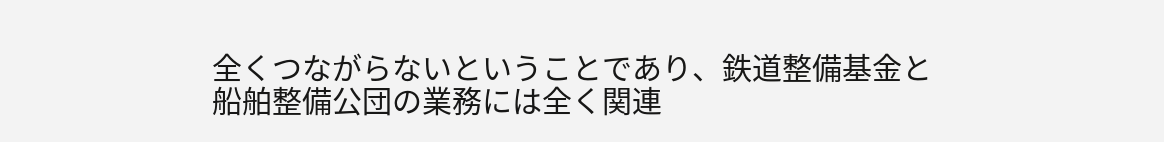全くつながらないということであり、鉄道整備基金と船舶整備公団の業務には全く関連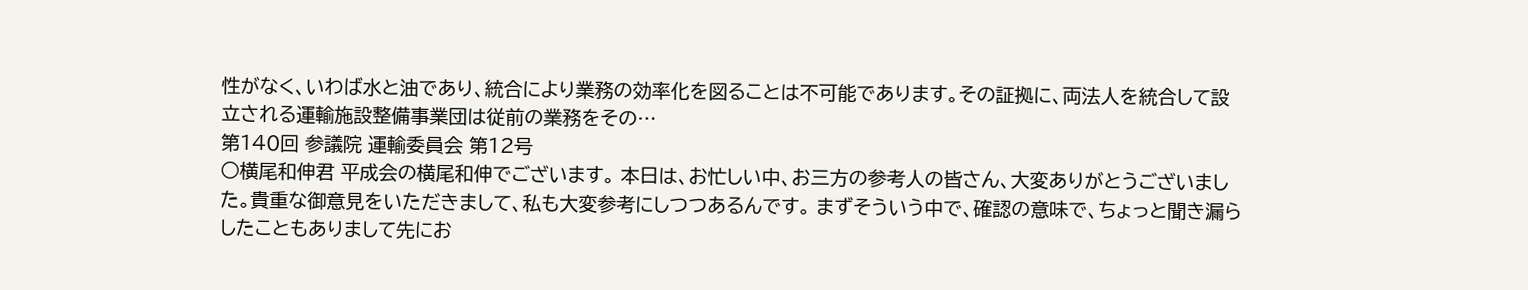性がなく、いわば水と油であり、統合により業務の効率化を図ることは不可能であります。その証拠に、両法人を統合して設立される運輸施設整備事業団は従前の業務をその…
第140回 参議院 運輸委員会 第12号
○横尾和伸君 平成会の横尾和伸でございます。 本日は、お忙しい中、お三方の参考人の皆さん、大変ありがとうございました。貴重な御意見をいただきまして、私も大変参考にしつつあるんです。 まずそういう中で、確認の意味で、ちょっと聞き漏らしたこともありまして先にお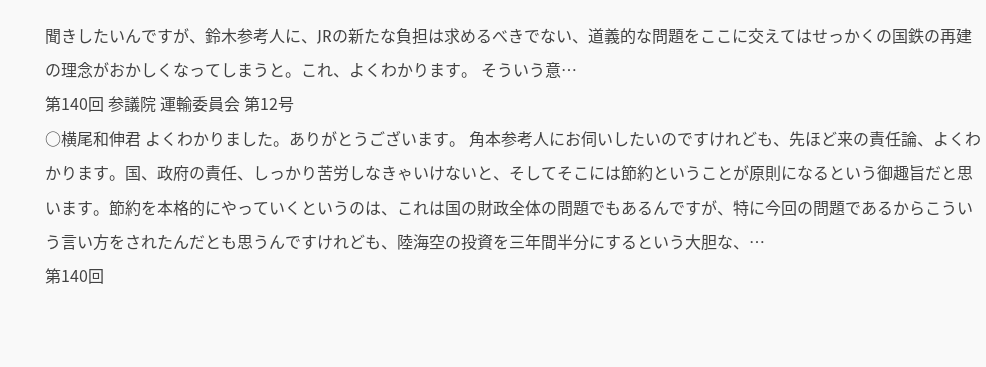聞きしたいんですが、鈴木参考人に、JRの新たな負担は求めるべきでない、道義的な問題をここに交えてはせっかくの国鉄の再建の理念がおかしくなってしまうと。これ、よくわかります。 そういう意…
第140回 参議院 運輸委員会 第12号
○横尾和伸君 よくわかりました。ありがとうございます。 角本参考人にお伺いしたいのですけれども、先ほど来の責任論、よくわかります。国、政府の責任、しっかり苦労しなきゃいけないと、そしてそこには節約ということが原則になるという御趣旨だと思います。節約を本格的にやっていくというのは、これは国の財政全体の問題でもあるんですが、特に今回の問題であるからこういう言い方をされたんだとも思うんですけれども、陸海空の投資を三年間半分にするという大胆な、…
第140回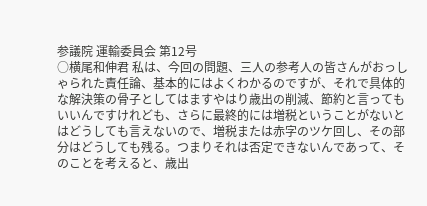参議院 運輸委員会 第12号
○横尾和伸君 私は、今回の問題、三人の参考人の皆さんがおっしゃられた責任論、基本的にはよくわかるのですが、それで具体的な解決策の骨子としてはますやはり歳出の削減、節約と言ってもいいんですけれども、さらに最終的には増税ということがないとはどうしても言えないので、増税または赤字のツケ回し、その部分はどうしても残る。つまりそれは否定できないんであって、そのことを考えると、歳出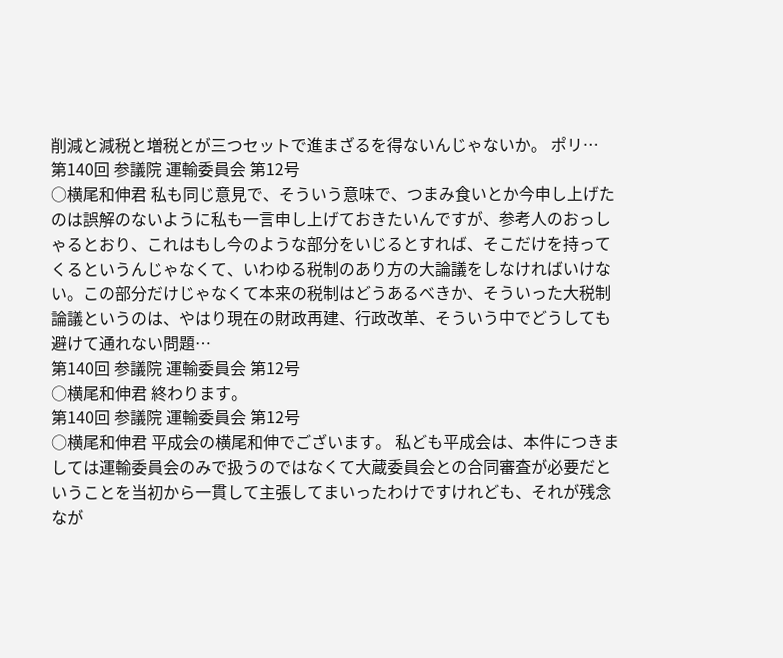削減と減税と増税とが三つセットで進まざるを得ないんじゃないか。 ポリ…
第140回 参議院 運輸委員会 第12号
○横尾和伸君 私も同じ意見で、そういう意味で、つまみ食いとか今申し上げたのは誤解のないように私も一言申し上げておきたいんですが、参考人のおっしゃるとおり、これはもし今のような部分をいじるとすれば、そこだけを持ってくるというんじゃなくて、いわゆる税制のあり方の大論議をしなければいけない。この部分だけじゃなくて本来の税制はどうあるべきか、そういった大税制論議というのは、やはり現在の財政再建、行政改革、そういう中でどうしても避けて通れない問題…
第140回 参議院 運輸委員会 第12号
○横尾和伸君 終わります。
第140回 参議院 運輸委員会 第12号
○横尾和伸君 平成会の横尾和伸でございます。 私ども平成会は、本件につきましては運輸委員会のみで扱うのではなくて大蔵委員会との合同審査が必要だということを当初から一貫して主張してまいったわけですけれども、それが残念なが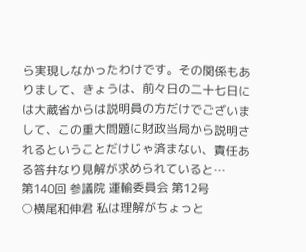ら実現しなかったわけです。その関係もありまして、きょうは、前々日の二十七日には大蔵省からは説明員の方だけでございまして、この重大問題に財政当局から説明されるということだけじゃ済まない、責任ある答弁なり見解が求められていると…
第140回 参議院 運輸委員会 第12号
○横尾和伸君 私は理解がちょっと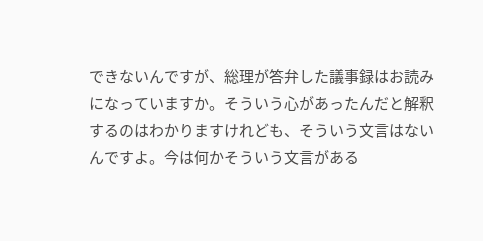できないんですが、総理が答弁した議事録はお読みになっていますか。そういう心があったんだと解釈するのはわかりますけれども、そういう文言はないんですよ。今は何かそういう文言がある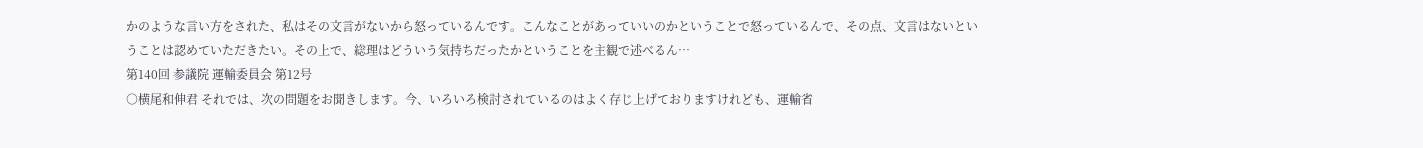かのような言い方をされた、私はその文言がないから怒っているんです。こんなことがあっていいのかということで怒っているんで、その点、文言はないということは認めていただきたい。その上で、総理はどういう気持ちだったかということを主観で述べるん…
第140回 参議院 運輸委員会 第12号
○横尾和伸君 それでは、次の問題をお聞きします。今、いろいろ検討されているのはよく存じ上げておりますけれども、運輸省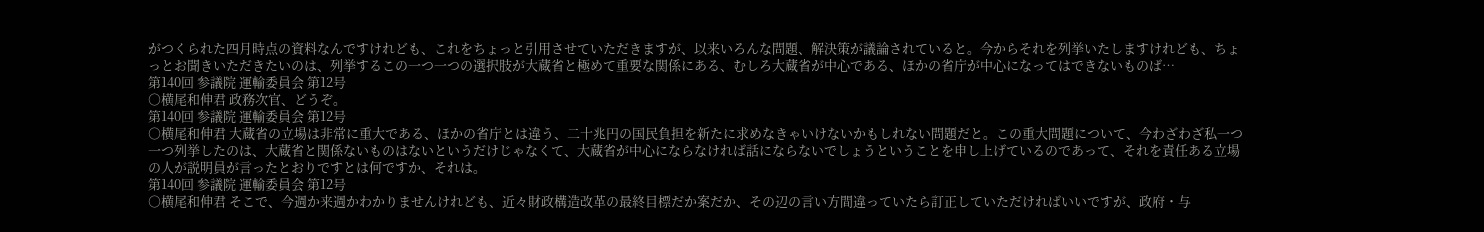がつくられた四月時点の資料なんですけれども、これをちょっと引用させていただきますが、以来いろんな問題、解決策が議論されていると。今からそれを列挙いたしますけれども、ちょっとお聞きいただきたいのは、列挙するこの一つ一つの選択肢が大蔵省と極めて重要な関係にある、むしろ大蔵省が中心である、ほかの省庁が中心になってはできないものば…
第140回 参議院 運輸委員会 第12号
○横尾和伸君 政務次官、どうぞ。
第140回 参議院 運輸委員会 第12号
○横尾和伸君 大蔵省の立場は非常に重大である、ほかの省庁とは違う、二十兆円の国民負担を新たに求めなきゃいけないかもしれない問題だと。この重大問題について、今わざわざ私一つ一つ列挙したのは、大蔵省と関係ないものはないというだけじゃなくて、大蔵省が中心にならなければ話にならないでしょうということを申し上げているのであって、それを責任ある立場の人が説明員が言ったとおりですとは何ですか、それは。
第140回 参議院 運輸委員会 第12号
○横尾和伸君 そこで、今週か来週かわかりませんけれども、近々財政構造改革の最終目標だか案だか、その辺の言い方間違っていたら訂正していただければいいですが、政府・与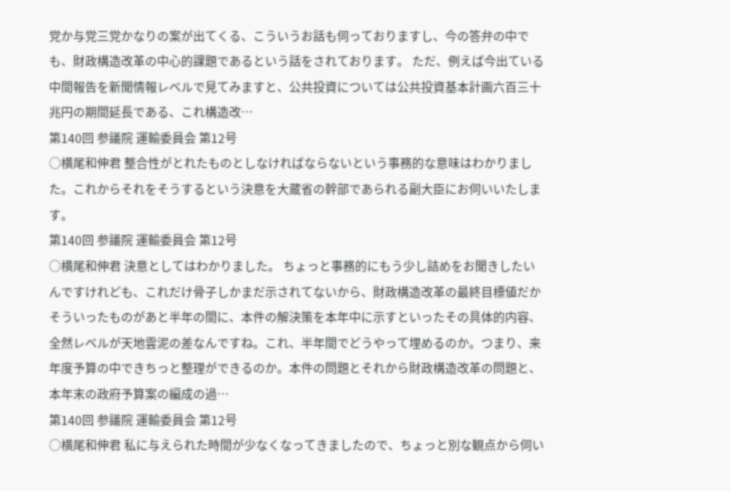党か与党三党かなりの案が出てくる、こういうお話も伺っておりますし、今の答弁の中でも、財政構造改革の中心的課題であるという話をされております。 ただ、例えば今出ている中間報告を新聞情報レベルで見てみますと、公共投資については公共投資基本計画六百三十兆円の期間延長である、これ構造改…
第140回 参議院 運輸委員会 第12号
○横尾和伸君 整合性がとれたものとしなければならないという事務的な意味はわかりました。これからそれをそうするという決意を大蔵省の幹部であられる副大臣にお伺いいたします。
第140回 参議院 運輸委員会 第12号
○横尾和伸君 決意としてはわかりました。 ちょっと事務的にもう少し詰めをお聞きしたいんですけれども、これだけ骨子しかまだ示されてないから、財政構造改革の最終目標値だかそういったものがあと半年の間に、本件の解決策を本年中に示すといったその具体的内容、全然レベルが天地雲泥の差なんですね。これ、半年間でどうやって埋めるのか。つまり、来年度予算の中できちっと整理ができるのか。本件の問題とそれから財政構造改革の問題と、本年末の政府予算案の編成の過…
第140回 参議院 運輸委員会 第12号
○横尾和伸君 私に与えられた時間が少なくなってきましたので、ちょっと別な観点から伺い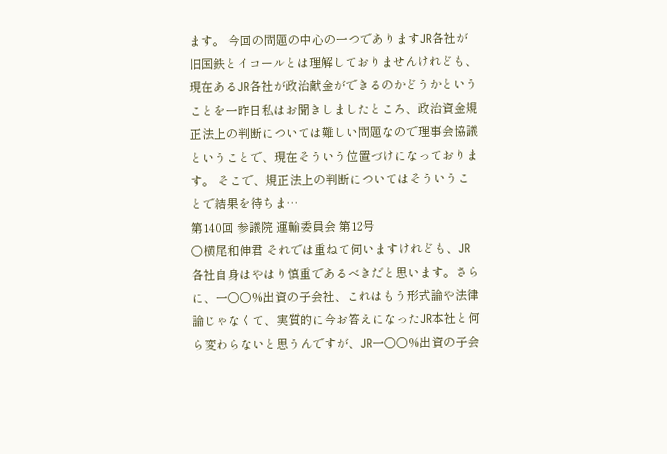ます。 今回の問題の中心の一つでありますJR各社が旧国鉄とイコールとは理解しておりませんけれども、現在あるJR各社が政治献金ができるのかどうかということを一昨日私はお聞きしましたところ、政治資金規正法上の判断については難しい問題なので理事会協議ということで、現在そういう位置づけになっております。 そこで、規正法上の判断についてはそういうことで結果を待ちま…
第140回 参議院 運輸委員会 第12号
○横尾和伸君 それでは重ねて伺いますけれども、JR各社自身はやはり慎重であるべきだと思います。さらに、一〇〇%出資の子会社、これはもう形式論や法律論じゃなくて、実質的に今お答えになったJR本社と何ら変わらないと思うんですが、JR一〇〇%出資の子会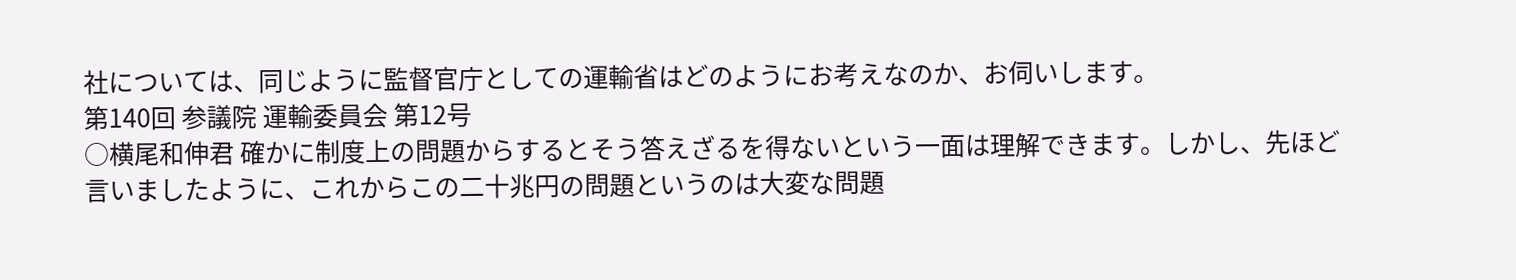社については、同じように監督官庁としての運輸省はどのようにお考えなのか、お伺いします。
第140回 参議院 運輸委員会 第12号
○横尾和伸君 確かに制度上の問題からするとそう答えざるを得ないという一面は理解できます。しかし、先ほど言いましたように、これからこの二十兆円の問題というのは大変な問題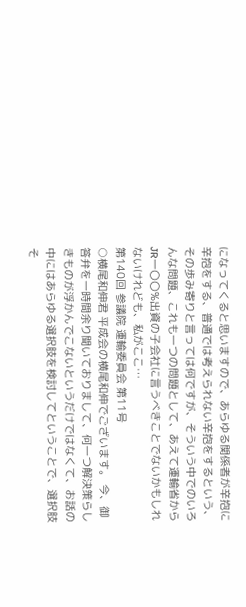になってくると思いますので、あらゆる関係者が辛抱に辛抱をする、普通では考えられない辛抱をするという、その歩み寄りと言っては何ですが、そういう中でのいろんな問題、これも一つの問題として、あえて運輸省からJR一〇〇%出資の子会社に言うべきことでないかもしれないけれども、私がここ…
第140回 参議院 運輸委員会 第11号
○横尾和伸君 平成会の横尾和伸でございます。 今、御答弁を一時間余り聞いておりまして、何一つ解決策らしきものが浮かんでこないというだけではなくて、お話の中にはあらゆる選択肢を検討してということで、選択肢そ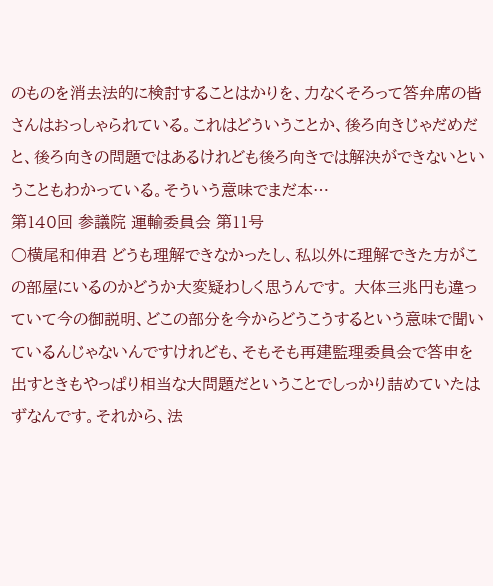のものを消去法的に検討することはかりを、力なくそろって答弁席の皆さんはおっしゃられている。これはどういうことか、後ろ向きじゃだめだと、後ろ向きの問題ではあるけれども後ろ向きでは解決ができないということもわかっている。そういう意味でまだ本…
第140回 参議院 運輸委員会 第11号
○横尾和伸君 どうも理解できなかったし、私以外に理解できた方がこの部屋にいるのかどうか大変疑わしく思うんです。 大体三兆円も違っていて今の御説明、どこの部分を今からどうこうするという意味で聞いているんじゃないんですけれども、そもそも再建監理委員会で答申を出すときもやっぱり相当な大問題だということでしっかり詰めていたはずなんです。それから、法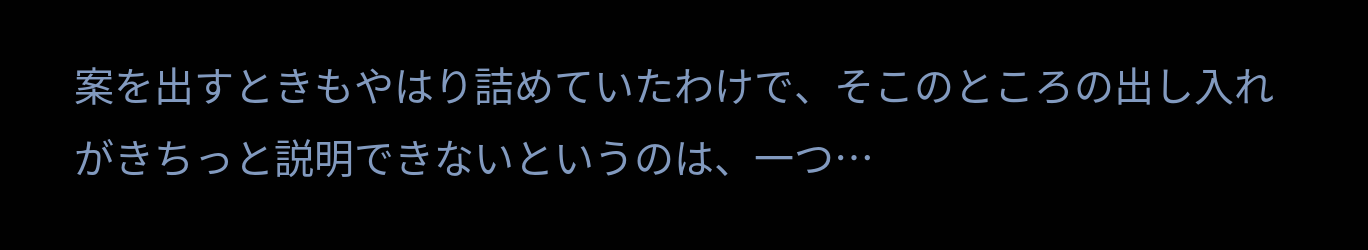案を出すときもやはり詰めていたわけで、そこのところの出し入れがきちっと説明できないというのは、一つ…